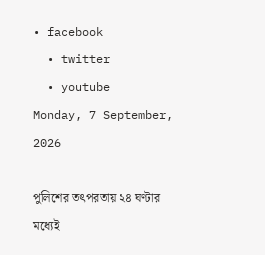• facebook
  • twitter
  • youtube
Monday, 7 September, 2026

পুলিশের তৎপরতায় ২৪ ঘণ্টার মধ্যেই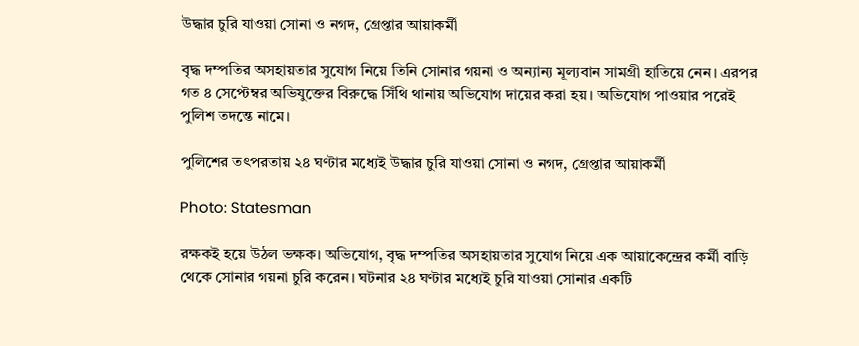উদ্ধার চুরি যাওয়া সোনা ও নগদ, গ্রেপ্তার আয়াকর্মী

বৃদ্ধ দম্পতির অসহায়তার সুযোগ নিয়ে তিনি সোনার গয়না ও অন্যান্য মূল্যবান সামগ্রী হাতিয়ে নেন। এরপর গত ৪ সেপ্টেম্বর অভিযুক্তের বিরুদ্ধে সিঁথি থানায় অভিযোগ দায়ের করা হয়। অভিযোগ পাওয়ার পরেই পুলিশ তদন্তে নামে।

পুলিশের তৎপরতায় ২৪ ঘণ্টার মধ্যেই উদ্ধার চুরি যাওয়া সোনা ও নগদ, গ্রেপ্তার আয়াকর্মী

Photo: Statesman

রক্ষকই হয়ে উঠল ভক্ষক। অভিযোগ, বৃদ্ধ দম্পতির অসহায়তার সুযোগ নিয়ে এক আয়াকেন্দ্রের কর্মী বাড়ি থেকে সোনার গয়না চুরি করেন। ঘটনার ২৪ ঘণ্টার মধ্যেই চুরি যাওয়া সোনার একটি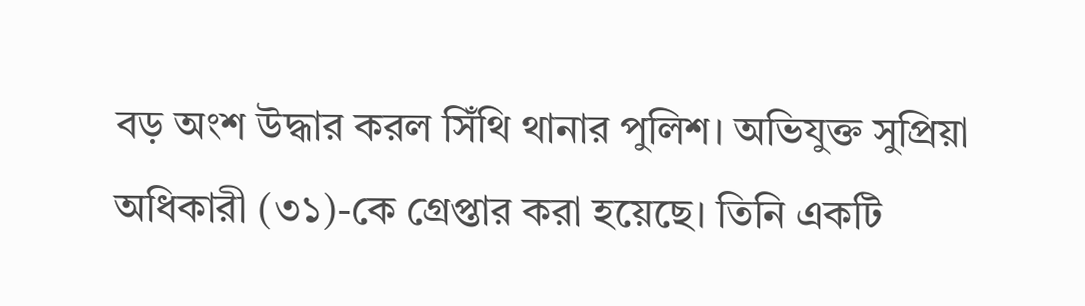বড় অংশ উদ্ধার করল সিঁথি থানার পুলিশ। অভিযুক্ত সুপ্রিয়া অধিকারী (৩১)-কে গ্রেপ্তার করা হয়েছে। তিনি একটি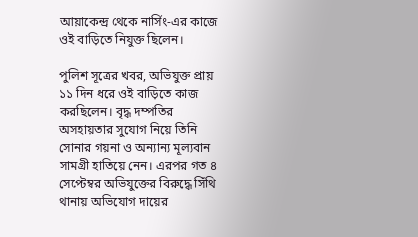আয়াকেন্দ্র থেকে নার্সিং-এর কাজে ওই বাড়িতে নিযুক্ত ছিলেন।

পুলিশ সূত্রের খবর, অভিযুক্ত প্রায় ১১ দিন ধরে ওই বাড়িতে কাজ করছিলেন। বৃদ্ধ দম্পতির অসহায়তার সুযোগ নিয়ে তিনি সোনার গয়না ও অন্যান্য মূল্যবান সামগ্রী হাতিয়ে নেন। এরপর গত ৪ সেপ্টেম্বর অভিযুক্তের বিরুদ্ধে সিঁথি থানায় অভিযোগ দায়ের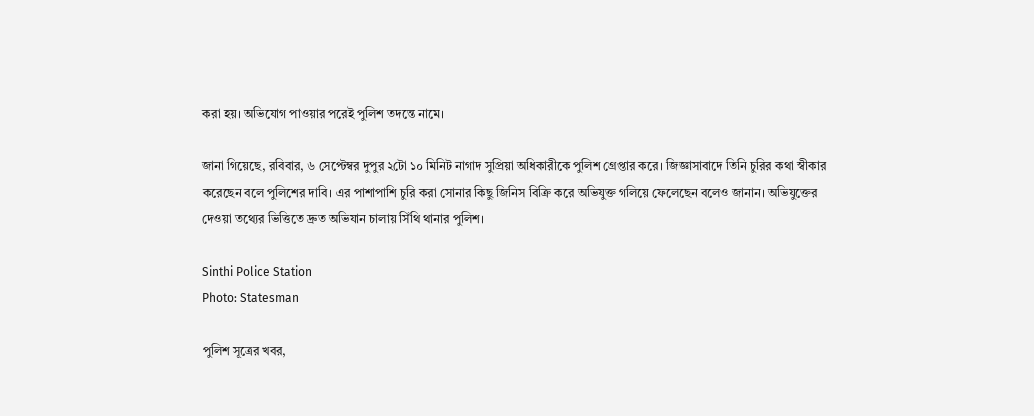করা হয়। অভিযোগ পাওয়ার পরেই পুলিশ তদন্তে নামে।

জানা গিয়েছে, রবিবার, ৬ সেপ্টেম্বর দুপুর ২টো ১০ মিনিট নাগাদ সুপ্রিয়া অধিকারীকে পুলিশ গ্রেপ্তার করে। জিজ্ঞাসাবাদে তিনি চুরির কথা স্বীকার করেছেন বলে পুলিশের দাবি। এর পাশাপাশি চুরি করা সোনার কিছু জিনিস বিক্রি করে অভিযুক্ত গলিয়ে ফেলেছেন বলেও জানান। অভিযুক্তের দেওয়া তথ্যের ভিত্তিতে দ্রুত অভিযান চালায় সিঁথি থানার পুলিশ।

Sinthi Police Station
Photo: Statesman

পুলিশ সূত্রের খবর,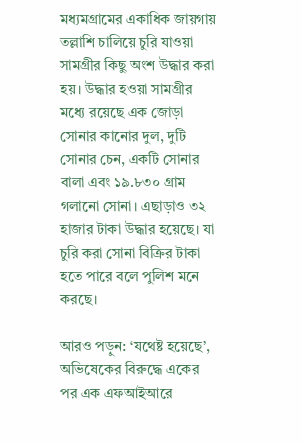মধ্যমগ্রামের একাধিক জায়গায় তল্লাশি চালিয়ে চুরি যাওয়া সামগ্রীর কিছু অংশ উদ্ধার করা হয়। উদ্ধার হওয়া সামগ্রীর মধ্যে রয়েছে এক জোড়া সোনার কানোর দুল, দুটি সোনার চেন, একটি সোনার বালা এবং ১৯.৮৩০ গ্রাম গলানো সোনা। এছাড়াও ৩২ হাজার টাকা উদ্ধার হয়েছে। যা চুরি করা সোনা বিক্রির টাকা হতে পারে বলে পুলিশ মনে করছে।

আরও পড়ুন: ‘যথেষ্ট হয়েছে’, অভিষেকের বিরুদ্ধে একের পর এক এফআইআরে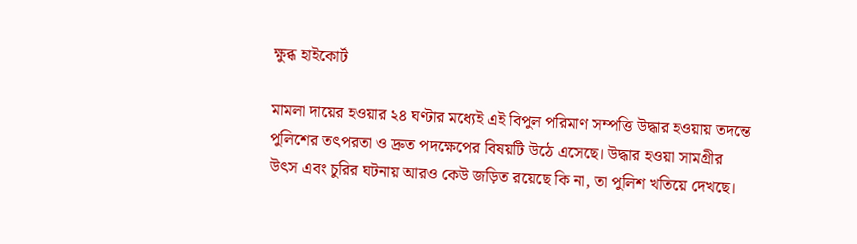ক্ষুব্ধ হাইকোর্ট

মামলা দায়ের হওয়ার ২৪ ঘণ্টার মধ্যেই এই বিপুল পরিমাণ সম্পত্তি উদ্ধার হওয়ায় তদন্তে পুলিশের তৎপরতা ও দ্রুত পদক্ষেপের বিষয়টি উঠে এসেছে। উদ্ধার হওয়া সামগ্রীর উৎস এবং চুরির ঘটনায় আরও কেউ জড়িত রয়েছে কি না, তা পুলিশ খতিয়ে দেখছে।